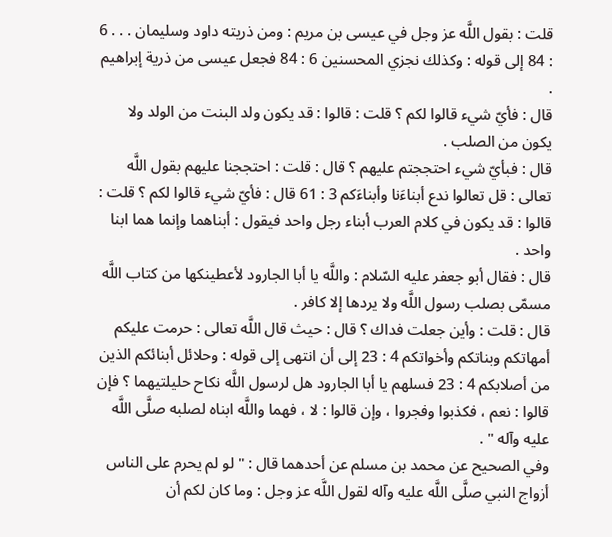قلت : بقول اللَّه عز وجل في عيسى بن مريم : ومن ذريته داود وسليمان . . . 6 : 84 إلى قوله : وكذلك نجزي المحسنين 6 : 84 فجعل عيسى من ذرية إبراهيم .
قال : فأيّ شيء قالوا لكم ؟ قلت : قالوا : قد يكون ولد البنت من الولد ولا يكون من الصلب .
قال : فبأيّ شيء احتججتم عليهم ؟ قال : قلت : احتججنا عليهم بقول اللَّه تعالى : قل تعالوا ندع أبناءَنا وأبناءَكم 3 : 61 قال : فأيّ شيء قالوا لكم ؟ قلت : قالوا : قد يكون في كلام العرب أبناء رجل واحد فيقول : أبناهما وإنما هما ابنا واحد .
قال : فقال أبو جعفر عليه السّلام : واللَّه يا أبا الجارود لأعطينكها من كتاب اللَّه مسمّى بصلب رسول اللَّه ولا يردها إلا كافر .
قال : قلت : وأين جعلت فداك ؟ قال : حيث قال اللَّه تعالى : حرمت عليكم أمهاتكم وبناتكم وأخواتكم 4 : 23 إلى أن انتهى إلى قوله : وحلائل أبنائكم الذين من أصلابكم 4 : 23 فسلهم يا أبا الجارود هل لرسول اللَّه نكاح حليلتيهما ؟ فإن قالوا : نعم ، فكذبوا وفجروا ، وإن قالوا : لا ، فهما واللَّه ابناه لصلبه صلَّى اللَّه عليه وآله " .
وفي الصحيح عن محمد بن مسلم عن أحدهما قال : " لو لم يحرم على الناس أزواج النبي صلَّى اللَّه عليه وآله لقول اللَّه عز وجل : وما كان لكم أن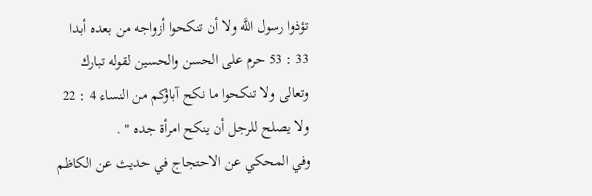تؤذوا رسول اللَّه ولا أن تنكحوا أزواجه من بعده أبدا 33 : 53 حرم على الحسن والحسين لقوله تبارك وتعالى ولا تنكحوا ما نكح آباؤكم من النساء 4 : 22 ولا يصلح للرجل أن ينكح امرأة جده " .
وفي المحكي عن الاحتجاج في حديث عن الكاظم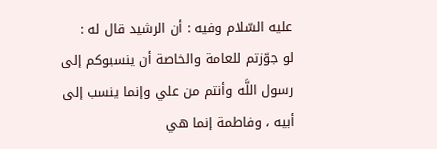عليه السّلام وفيه : أن الرشيد قال له :
لو جوّزتم للعامة والخاصة أن ينسبوكم إلى رسول اللَّه وأنتم من علي وإنما ينسب إلى أبيه ، وفاطمة إنما هي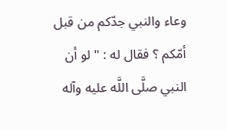وعاء والنبي جدّكم من قبل أمّكم ؟ فقال له : " لو أن النبي صلَّى اللَّه عليه وآله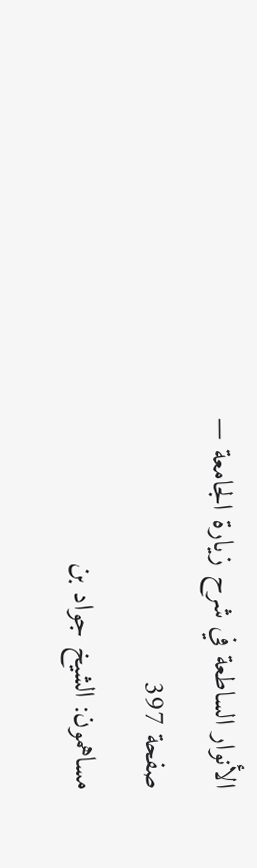الأنوار الساطعة في شرح زيارة الجامعة — صفحة 397
مساهمون: الشيخ جواد بن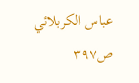عباس الكربلائي
ص٣٩٧